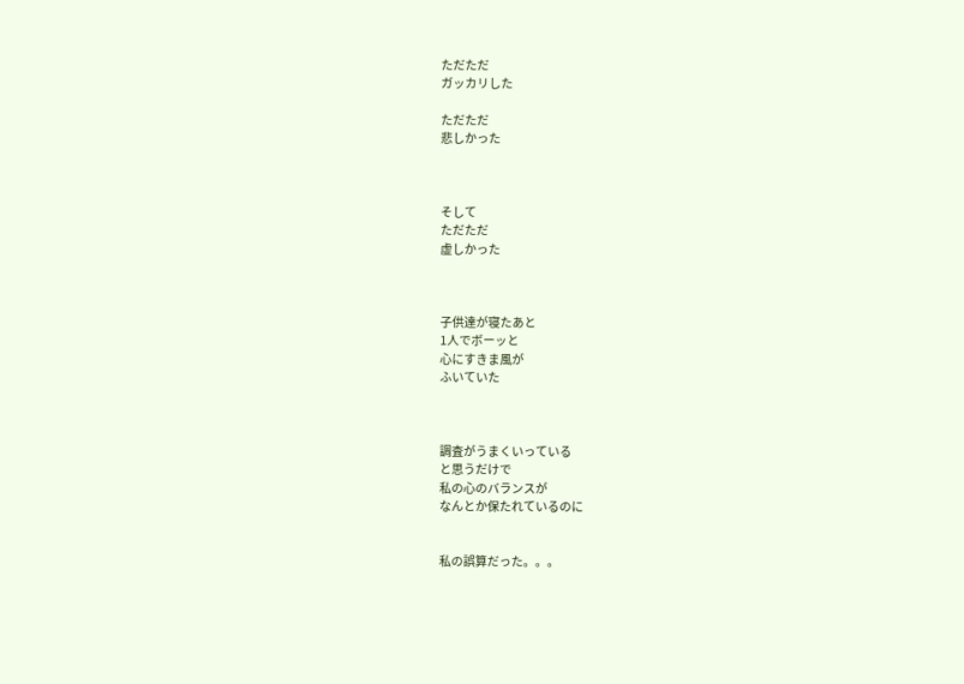ただただ
ガッカリした

ただただ
悲しかった



そして
ただただ
虚しかった



子供達が寝たあと
1人でボーッと
心にすきま風が
ふいていた



調査がうまくいっている
と思うだけで
私の心のバランスが
なんとか保たれているのに


私の誤算だった。。。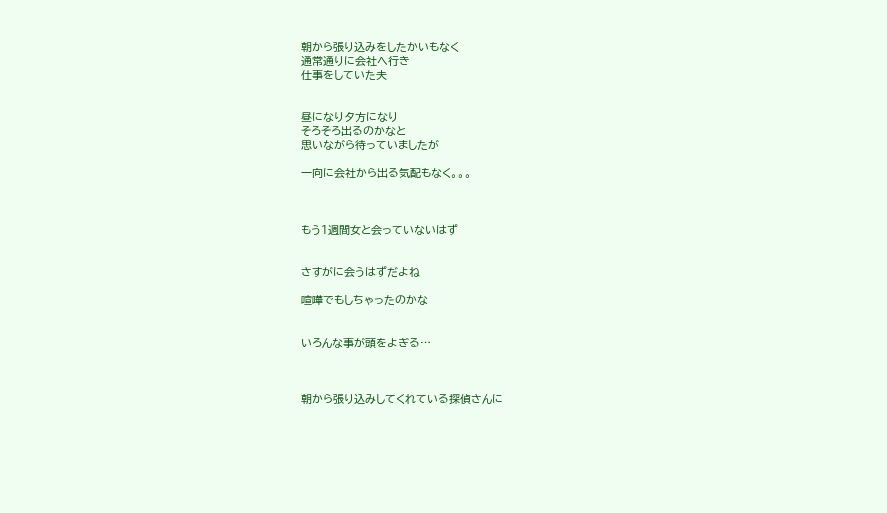朝から張り込みをしたかいもなく
通常通りに会社へ行き
仕事をしていた夫


昼になり夕方になり
そろそろ出るのかなと
思いながら待っていましたが

一向に会社から出る気配もなく。。。



もう1週間女と会っていないはず


さすがに会うはずだよね

喧嘩でもしちゃったのかな


いろんな事が頭をよぎる…



朝から張り込みしてくれている探偵さんに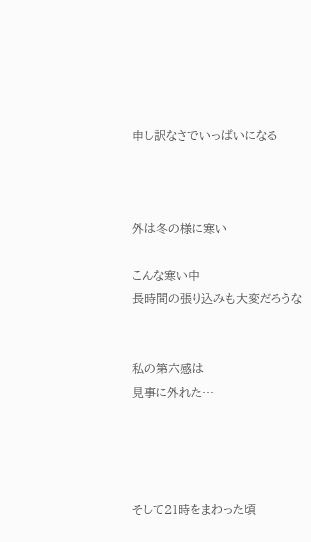申し訳なさでいっぱいになる



外は冬の様に寒い

こんな寒い中
長時間の張り込みも大変だろうな


私の第六感は
見事に外れた…




そして21時をまわった頃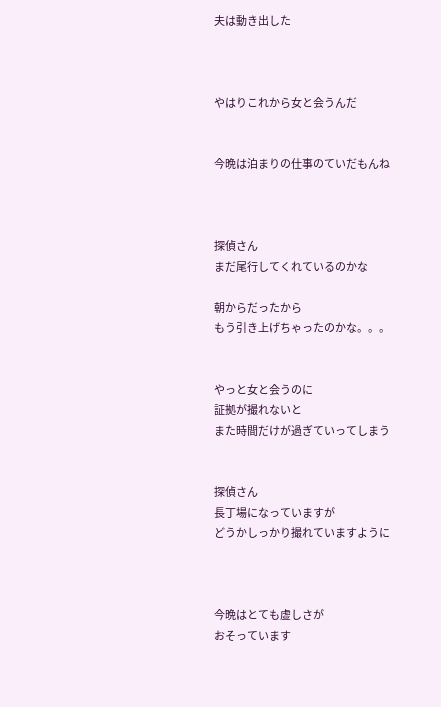夫は動き出した



やはりこれから女と会うんだ


今晩は泊まりの仕事のていだもんね



探偵さん
まだ尾行してくれているのかな

朝からだったから
もう引き上げちゃったのかな。。。


やっと女と会うのに
証拠が撮れないと
また時間だけが過ぎていってしまう


探偵さん
長丁場になっていますが
どうかしっかり撮れていますように



今晩はとても虚しさが
おそっています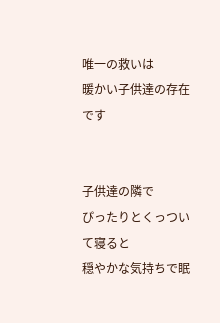唯一の救いは
暖かい子供達の存在です


子供達の隣で
ぴったりとくっついて寝ると
穏やかな気持ちで眠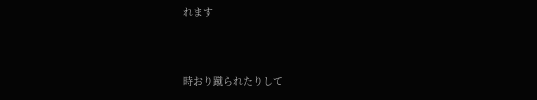れます


時おり蹴られたりして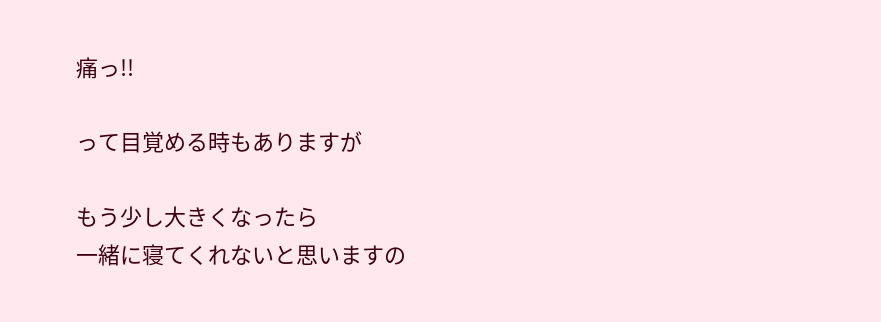痛っ!!

って目覚める時もありますが

もう少し大きくなったら
一緒に寝てくれないと思いますの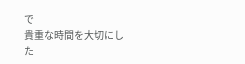で
貴重な時間を大切にした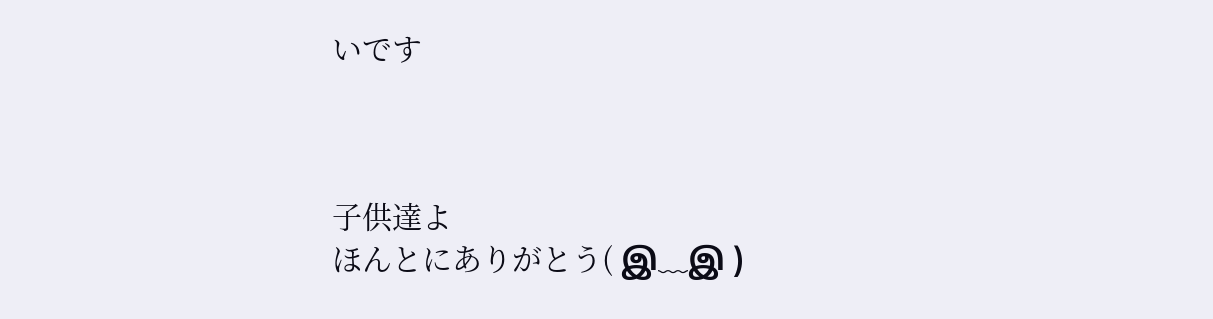いです



子供達よ
ほんとにありがとう( இ﹏இ )